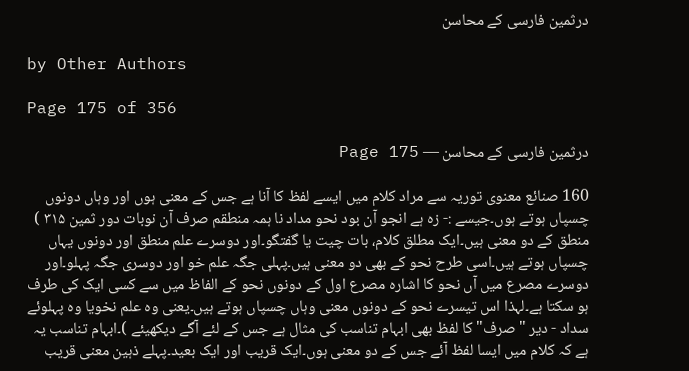درثمین فارسی کے محاسن

by Other Authors

Page 175 of 356

درثمین فارسی کے محاسن — Page 175

160 صنائع معنوی توریہ سے مراد کلام میں ایسے لفظ کا آنا ہے جس کے معنی ہوں اور وہاں دونوں چسپاں ہوتے ہوں۔جیسے :- زہ ہے انجو آن بود نحو مداد نا ہمہ منطقم صرف آن نوبات دور ثمین ۳۱۵ ) منطق کے دو معنی ہیں۔ایک مطلق کلام، بات چیت یا گفتگو۔اور دوسرے علم منطق اور دونوں یہاں چسپاں ہوتے ہیں۔اسی طرح نحو کے بھی دو معنی ہیں۔پہلی جگہ علم خو اور دوسری جگہ پہلو۔اور دوسرے مصرع میں آں نحو کا اشارہ مصرع اول کے دونوں نحو کے الفاظ میں سے کسی ایک کی طرف ہو سکتا ہے۔لہذا اس تیسرے نحو کے دونوں معنی وہاں چسپاں ہوتے ہیں۔یعنی وہ علم نخویا وہ پہلوئے سداد - دیر "صرف" کا لفظ بھی ابہام تناسب کی مثال ہے جس کے لئے آگے دیکھیئے )۔ابہام تناسب یہ ہے کہ کلام میں ایسا لفظ آئے جس کے دو معنی ہوں۔ایک قریب اور ایک بعید۔پہلے ذہین معنی قریب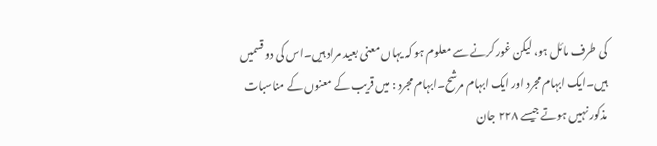کی طرف مائل ہو، لیکن غور کرنے سے معلوم ہو کہ یہاں معنی بعید مراد ہیں۔اس کی دو قسمیں ہیں۔ایک ابہام مجرد اور ایک ابہام مرشح۔ابہام مجرد : میں قریب کے معنوں کے مناسبات مذکور نہیں ہوتے جیسے ۲۲۸ جان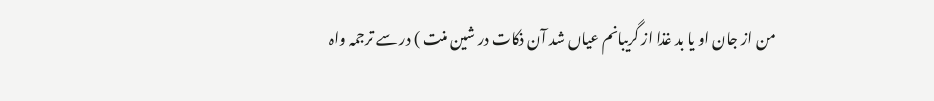من از جان او یا بد غذا از گریبانم عیاں شد آن ذکات در شین منت ) در سے ترجمہ واہ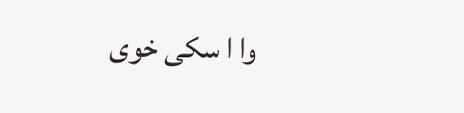وا ا سکی خوی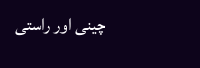چینی اور راستی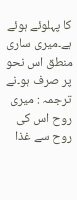کا پہلوئے ہوئے ہے۔میری ساری منطق اس نحو پر صرف ہو۔نے ترجمہ : میری روح اس کی روح سے غذا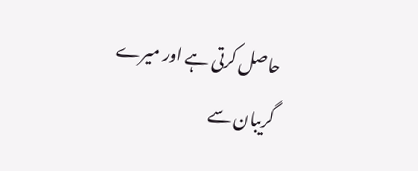حاصل کرتی ہے اور میرے گریبان سے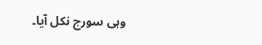وہی سورج نکل آیا۔